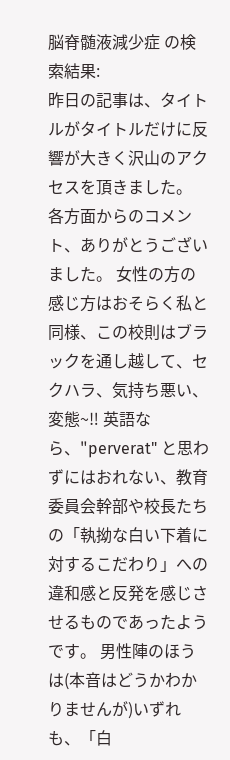脳脊髄液減少症 の検索結果:
昨日の記事は、タイトルがタイトルだけに反響が大きく沢山のアクセスを頂きました。 各方面からのコメント、ありがとうございました。 女性の方の感じ方はおそらく私と同様、この校則はブラックを通し越して、セクハラ、気持ち悪い、変態~‼ 英語なら、"perverat" と思わずにはおれない、教育委員会幹部や校長たちの「執拗な白い下着に対するこだわり」への違和感と反発を感じさせるものであったようです。 男性陣のほうは(本音はどうかわかりませんが)いずれも、「白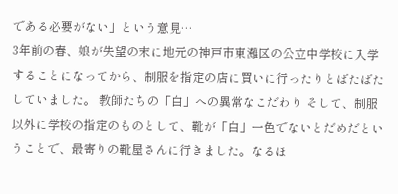である必要がない」という意見…
3年前の春、娘が失望の末に地元の神戸市東灘区の公立中学校に入学することになってから、制服を指定の店に買いに行ったりとばたばたしていました。 教師たちの「白」への異常なこだわり そして、制服以外に学校の指定のものとして、靴が「白」一色でないとだめだということで、最寄りの靴屋さんに行きました。なるほ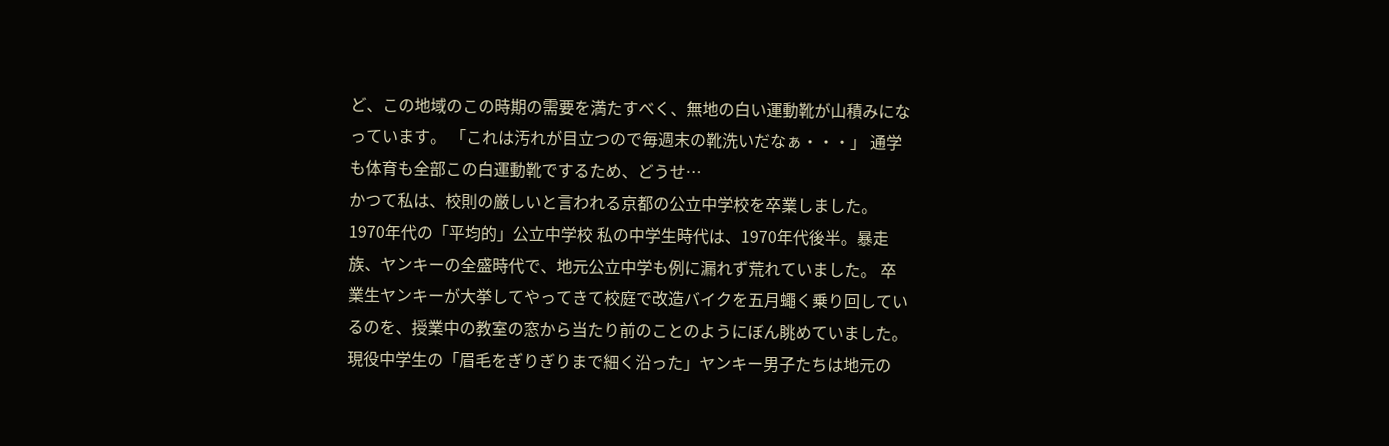ど、この地域のこの時期の需要を満たすべく、無地の白い運動靴が山積みになっています。 「これは汚れが目立つので毎週末の靴洗いだなぁ・・・」 通学も体育も全部この白運動靴でするため、どうせ…
かつて私は、校則の厳しいと言われる京都の公立中学校を卒業しました。 1970年代の「平均的」公立中学校 私の中学生時代は、1970年代後半。暴走族、ヤンキーの全盛時代で、地元公立中学も例に漏れず荒れていました。 卒業生ヤンキーが大挙してやってきて校庭で改造バイクを五月蠅く乗り回しているのを、授業中の教室の窓から当たり前のことのようにぼん眺めていました。 現役中学生の「眉毛をぎりぎりまで細く沿った」ヤンキー男子たちは地元の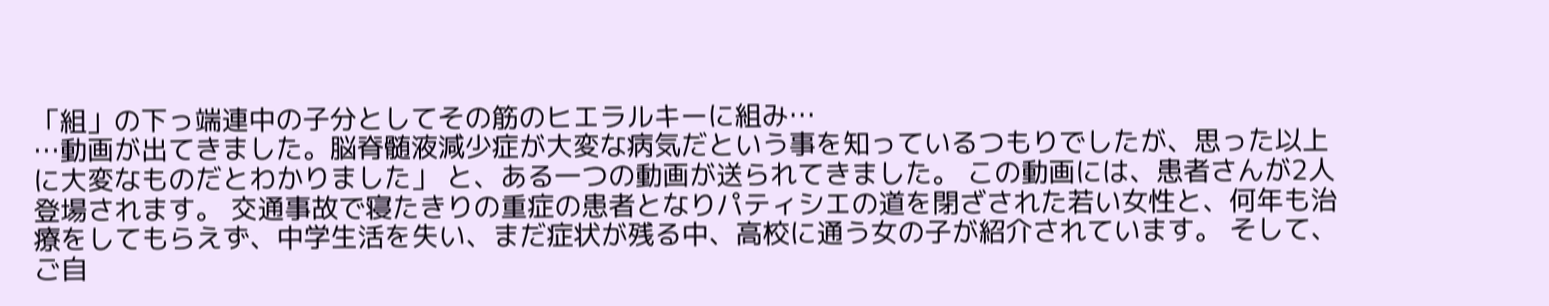「組」の下っ端連中の子分としてその筋のヒエラルキーに組み…
…動画が出てきました。脳脊髄液減少症が大変な病気だという事を知っているつもりでしたが、思った以上に大変なものだとわかりました」 と、ある一つの動画が送られてきました。 この動画には、患者さんが2人登場されます。 交通事故で寝たきりの重症の患者となりパティシエの道を閉ざされた若い女性と、何年も治療をしてもらえず、中学生活を失い、まだ症状が残る中、高校に通う女の子が紹介されています。 そして、ご自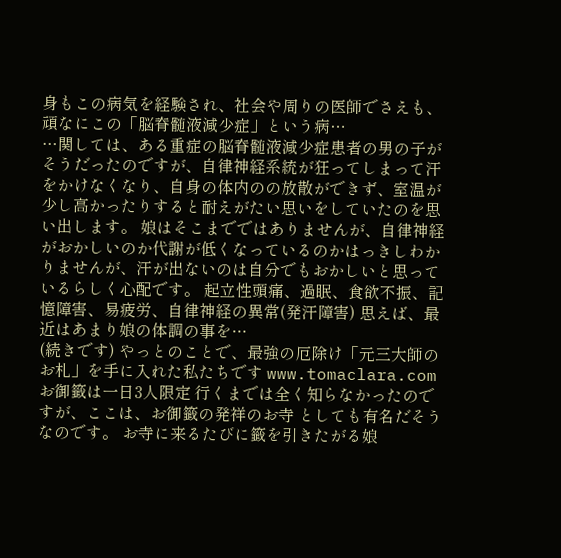身もこの病気を経験され、社会や周りの医師でさえも、頑なにこの「脳脊髄液減少症」という病…
…関しては、ある重症の脳脊髄液減少症患者の男の子がそうだったのですが、自律神経系統が狂ってしまって汗をかけなくなり、自身の体内のの放散ができず、室温が少し高かったりすると耐えがたい思いをしていたのを思い出します。 娘はそこまでではありませんが、自律神経がおかしいのか代謝が低くなっているのかはっきしわかりませんが、汗が出ないのは自分でもおかしいと思っているらしく心配です。 起立性頭痛、過眠、食欲不振、記憶障害、易疲労、自律神経の異常(発汗障害) 思えば、最近はあまり娘の体調の事を…
(続きです) やっとのことで、最強の厄除け「元三大師のお札」を手に入れた私たちです www.tomaclara.com お御籤は一日3人限定 行くまでは全く知らなかったのですが、ここは、お御籤の発祥のお寺 としても有名だそうなのです。 お寺に来るたびに籤を引きたがる娘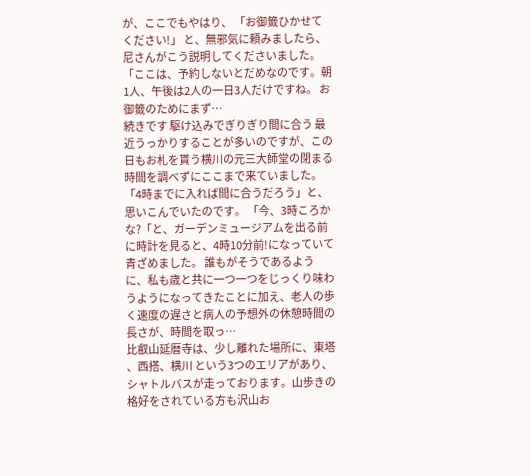が、ここでもやはり、 「お御籤ひかせてください!」 と、無邪気に頼みましたら、尼さんがこう説明してくださいました。 「ここは、予約しないとだめなのです。朝1人、午後は2人の一日3人だけですね。 お御籤のためにまず…
続きです 駆け込みでぎりぎり間に合う 最近うっかりすることが多いのですが、この日もお札を貰う横川の元三大師堂の閉まる時間を調べずにここまで来ていました。 「4時までに入れば間に合うだろう」と、思いこんでいたのです。 「今、3時ころかな?「と、ガーデンミュージアムを出る前に時計を見ると、4時10分前!になっていて青ざめました。 誰もがそうであるように、私も歳と共に一つ一つをじっくり味わうようになってきたことに加え、老人の歩く速度の遅さと病人の予想外の休憩時間の長さが、時間を取っ…
比叡山延暦寺は、少し離れた場所に、東塔 、西搭、横川 という3つのエリアがあり、シャトルバスが走っております。山歩きの格好をされている方も沢山お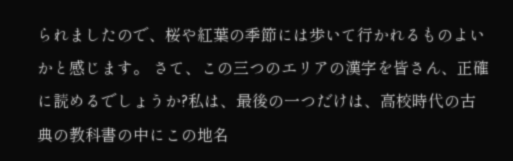られましたので、桜や紅葉の季節には歩いて行かれるものよいかと感じます。 さて、この三つのエリアの漢字を皆さん、正確に読めるでしょうか?私は、最後の一つだけは、高校時代の古典の教科書の中にこの地名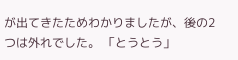が出てきたためわかりましたが、後の2つは外れでした。 「とうとう」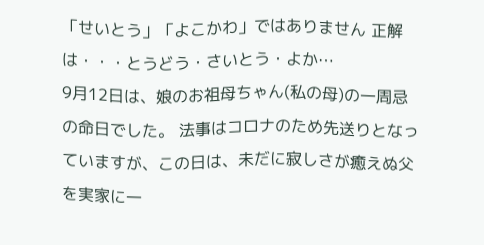「せいとう」「よこかわ」ではありません 正解は・・・とうどう・さいとう・よか…
9月12日は、娘のお祖母ちゃん(私の母)の一周忌の命日でした。 法事はコロナのため先送りとなっていますが、この日は、未だに寂しさが癒えぬ父を実家に一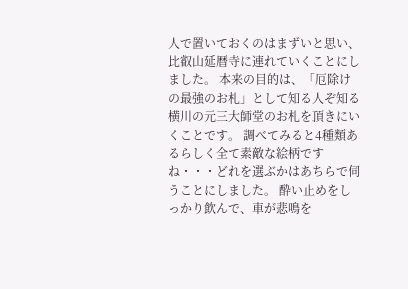人で置いておくのはまずいと思い、比叡山延暦寺に連れていくことにしました。 本来の目的は、「厄除けの最強のお札」として知る人ぞ知る横川の元三大師堂のお札を頂きにいくことです。 調べてみると4種類あるらしく全て素敵な絵柄ですね・・・どれを選ぶかはあちらで伺うことにしました。 酔い止めをしっかり飲んで、車が悲鳴を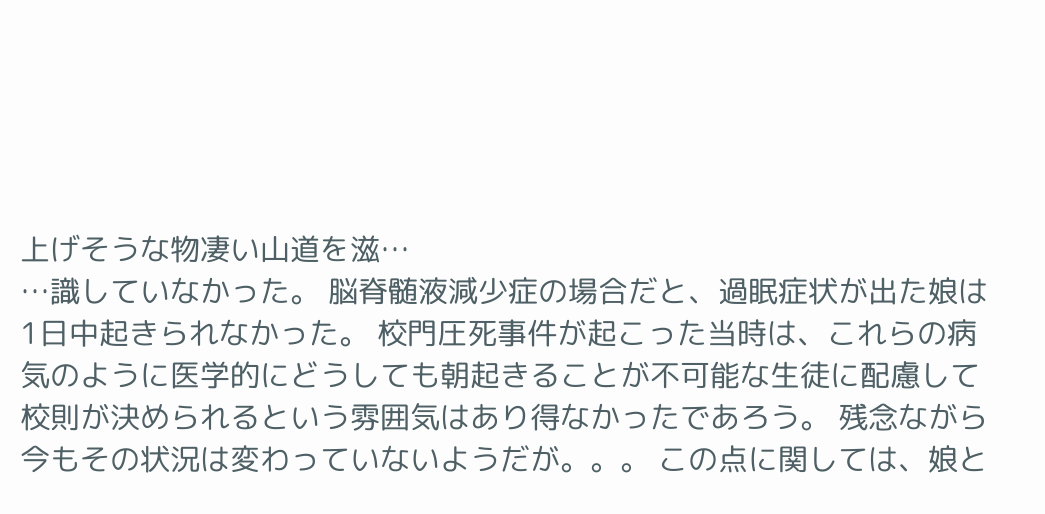上げそうな物凄い山道を滋…
…識していなかった。 脳脊髄液減少症の場合だと、過眠症状が出た娘は1日中起きられなかった。 校門圧死事件が起こった当時は、これらの病気のように医学的にどうしても朝起きることが不可能な生徒に配慮して校則が決められるという雰囲気はあり得なかったであろう。 残念ながら今もその状況は変わっていないようだが。。。 この点に関しては、娘と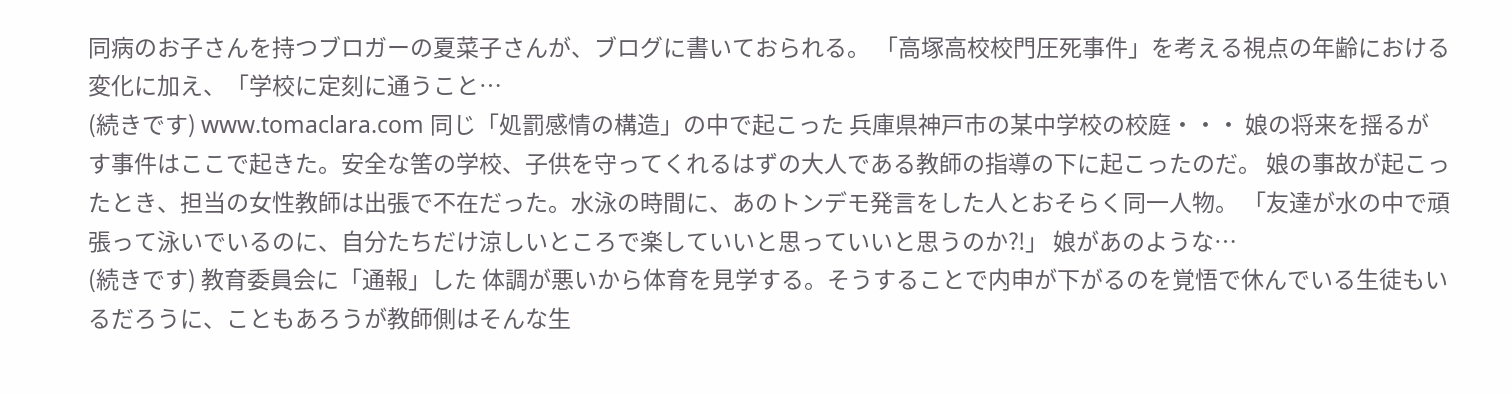同病のお子さんを持つブロガーの夏菜子さんが、ブログに書いておられる。 「高塚高校校門圧死事件」を考える視点の年齢における変化に加え、「学校に定刻に通うこと…
(続きです) www.tomaclara.com 同じ「処罰感情の構造」の中で起こった 兵庫県神戸市の某中学校の校庭・・・ 娘の将来を揺るがす事件はここで起きた。安全な筈の学校、子供を守ってくれるはずの大人である教師の指導の下に起こったのだ。 娘の事故が起こったとき、担当の女性教師は出張で不在だった。水泳の時間に、あのトンデモ発言をした人とおそらく同一人物。 「友達が水の中で頑張って泳いでいるのに、自分たちだけ涼しいところで楽していいと思っていいと思うのか⁈」 娘があのような…
(続きです) 教育委員会に「通報」した 体調が悪いから体育を見学する。そうすることで内申が下がるのを覚悟で休んでいる生徒もいるだろうに、こともあろうが教師側はそんな生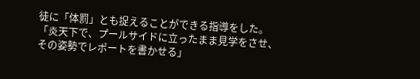徒に「体罰」とも捉えることができる指導をした。 「炎天下で、プールサイドに立ったまま見学をさせ、その姿勢でレポートを書かせる」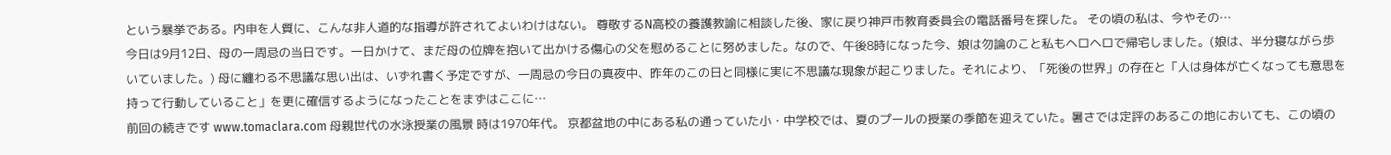という暴挙である。内申を人質に、こんな非人道的な指導が許されてよいわけはない。 尊敬するN高校の養護教諭に相談した後、家に戻り神戸市教育委員会の電話番号を探した。 その頃の私は、今やその…
今日は9月12日、母の一周忌の当日です。一日かけて、まだ母の位牌を抱いて出かける傷心の父を慰めることに努めました。なので、午後8時になった今、娘は勿論のこと私もヘロヘロで帰宅しました。(娘は、半分寝ながら歩いていました。) 母に纏わる不思議な思い出は、いずれ書く予定ですが、一周忌の今日の真夜中、昨年のこの日と同様に実に不思議な現象が起こりました。それにより、「死後の世界」の存在と「人は身体が亡くなっても意思を持って行動していること」を更に確信するようになったことをまずはここに…
前回の続きです www.tomaclara.com 母親世代の水泳授業の風景 時は1970年代。 京都盆地の中にある私の通っていた小・中学校では、夏のプールの授業の季節を迎えていた。暑さでは定評のあるこの地においても、この頃の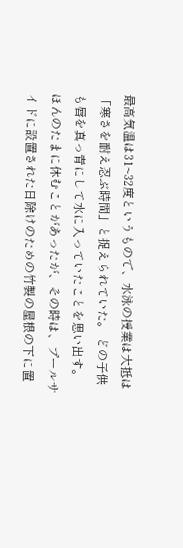最高気温は31~32度というもので、水泳の授業は大抵は「寒さを耐え忍ぶ時間」と捉えられていた。 どの子供も唇を真っ青にして水に入っていたことを思い出す。 ほんのたまに休むことがあったが、その時は、プールサイドに設置された日除けのための竹製の屋根の下に置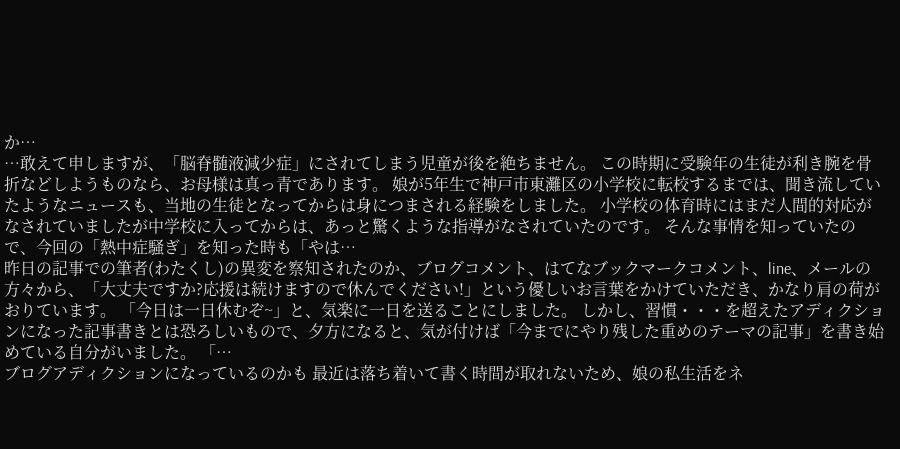か…
…敢えて申しますが、「脳脊髄液減少症」にされてしまう児童が後を絶ちません。 この時期に受験年の生徒が利き腕を骨折などしようものなら、お母様は真っ青であります。 娘が5年生で神戸市東灘区の小学校に転校するまでは、聞き流していたようなニュースも、当地の生徒となってからは身につまされる経験をしました。 小学校の体育時にはまだ人間的対応がなされていましたが中学校に入ってからは、あっと驚くような指導がなされていたのです。 そんな事情を知っていたので、今回の「熱中症騒ぎ」を知った時も「やは…
昨日の記事での筆者(わたくし)の異変を察知されたのか、ブログコメント、はてなブックマークコメント、line、メールの方々から、「大丈夫ですか?応援は続けますので休んでください!」という優しいお言葉をかけていただき、かなり肩の荷がおりています。 「今日は一日休むぞ~」と、気楽に一日を送ることにしました。 しかし、習慣・・・を超えたアディクションになった記事書きとは恐ろしいもので、夕方になると、気が付けば「今までにやり残した重めのテーマの記事」を書き始めている自分がいました。 「…
ブログアディクションになっているのかも 最近は落ち着いて書く時間が取れないため、娘の私生活をネ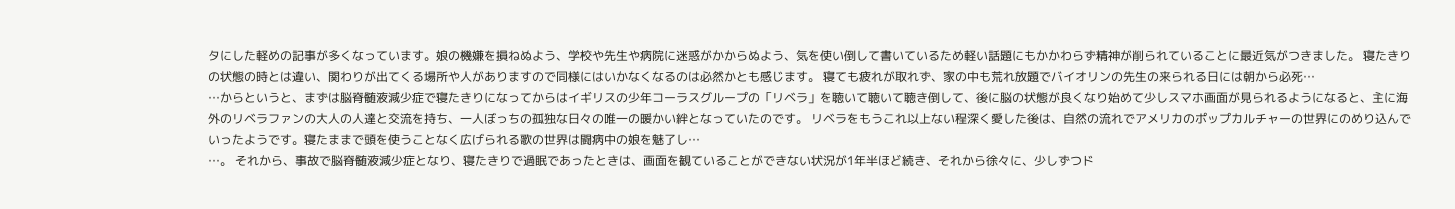タにした軽めの記事が多くなっています。娘の機嫌を損ねぬよう、学校や先生や病院に迷惑がかからぬよう、気を使い倒して書いているため軽い話題にもかかわらず精神が削られていることに最近気がつきました。 寝たきりの状態の時とは違い、関わりが出てくる場所や人がありますので同様にはいかなくなるのは必然かとも感じます。 寝ても疲れが取れず、家の中も荒れ放題でバイオリンの先生の来られる日には朝から必死…
…からというと、まずは脳脊髄液減少症で寝たきりになってからはイギリスの少年コーラスグループの「リベラ」を聴いて聴いて聴き倒して、後に脳の状態が良くなり始めて少しスマホ画面が見られるようになると、主に海外のリベラファンの大人の人達と交流を持ち、一人ぼっちの孤独な日々の唯一の暖かい絆となっていたのです。 リベラをもうこれ以上ない程深く愛した後は、自然の流れでアメリカのポップカルチャーの世界にのめり込んでいったようです。寝たままで頭を使うことなく広げられる歌の世界は闘病中の娘を魅了し…
…。 それから、事故で脳脊髄液減少症となり、寝たきりで過眠であったときは、画面を観ていることができない状況が1年半ほど続き、それから徐々に、少しずつド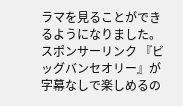ラマを見ることができるようになりました。 スポンサーリンク 『ビッグバンセオリー』が字幕なしで楽しめるの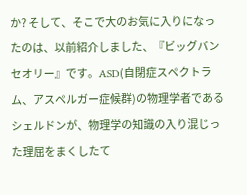か? そして、そこで大のお気に入りになったのは、以前紹介しました、『ビッグバンセオリー』です。ASD(自閉症スペクトラム、アスペルガー症候群)の物理学者であるシェルドンが、物理学の知識の入り混じった理屈をまくしたて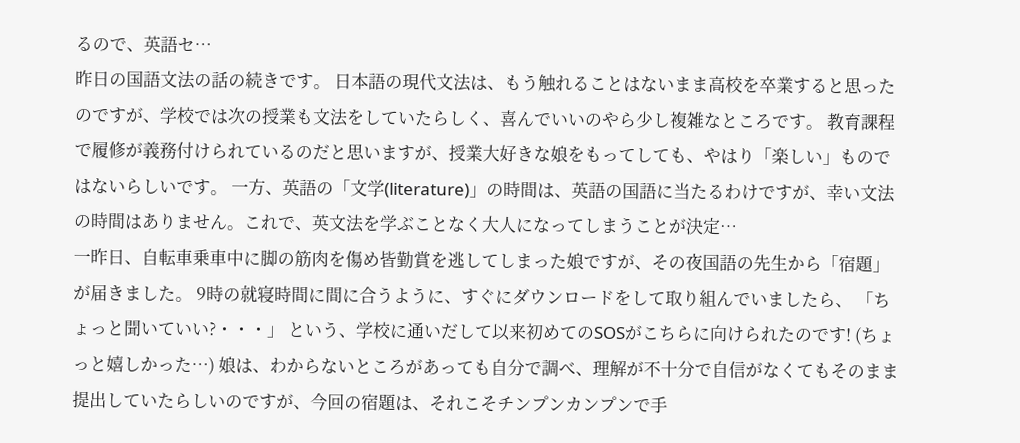るので、英語セ…
昨日の国語文法の話の続きです。 日本語の現代文法は、もう触れることはないまま高校を卒業すると思ったのですが、学校では次の授業も文法をしていたらしく、喜んでいいのやら少し複雑なところです。 教育課程で履修が義務付けられているのだと思いますが、授業大好きな娘をもってしても、やはり「楽しい」ものではないらしいです。 一方、英語の「文学(literature)」の時間は、英語の国語に当たるわけですが、幸い文法の時間はありません。これで、英文法を学ぶことなく大人になってしまうことが決定…
一昨日、自転車乗車中に脚の筋肉を傷め皆勤賞を逃してしまった娘ですが、その夜国語の先生から「宿題」が届きました。 9時の就寝時間に間に合うように、すぐにダウンロードをして取り組んでいましたら、 「ちょっと聞いていい?・・・」 という、学校に通いだして以来初めてのSOSがこちらに向けられたのです! (ちょっと嬉しかった…) 娘は、わからないところがあっても自分で調べ、理解が不十分で自信がなくてもそのまま提出していたらしいのですが、今回の宿題は、それこそチンプンカンプンで手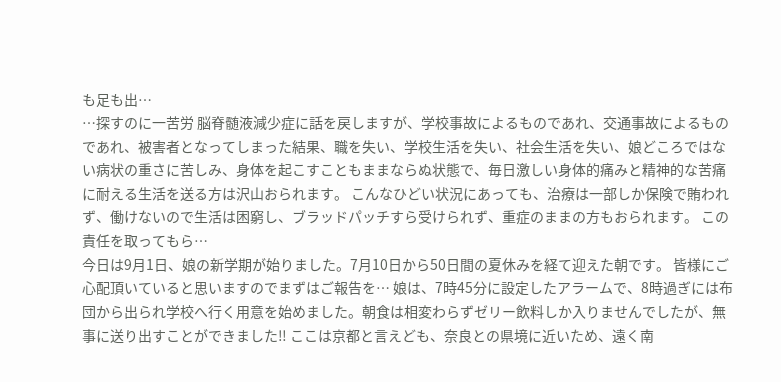も足も出…
…探すのに一苦労 脳脊髄液減少症に話を戻しますが、学校事故によるものであれ、交通事故によるものであれ、被害者となってしまった結果、職を失い、学校生活を失い、社会生活を失い、娘どころではない病状の重さに苦しみ、身体を起こすこともままならぬ状態で、毎日激しい身体的痛みと精神的な苦痛に耐える生活を送る方は沢山おられます。 こんなひどい状況にあっても、治療は一部しか保険で賄われず、働けないので生活は困窮し、ブラッドパッチすら受けられず、重症のままの方もおられます。 この責任を取ってもら…
今日は9月1日、娘の新学期が始りました。7月10日から50日間の夏休みを経て迎えた朝です。 皆様にご心配頂いていると思いますのでまずはご報告を… 娘は、7時45分に設定したアラームで、8時過ぎには布団から出られ学校へ行く用意を始めました。朝食は相変わらずゼリー飲料しか入りませんでしたが、無事に送り出すことができました‼ ここは京都と言えども、奈良との県境に近いため、遠く南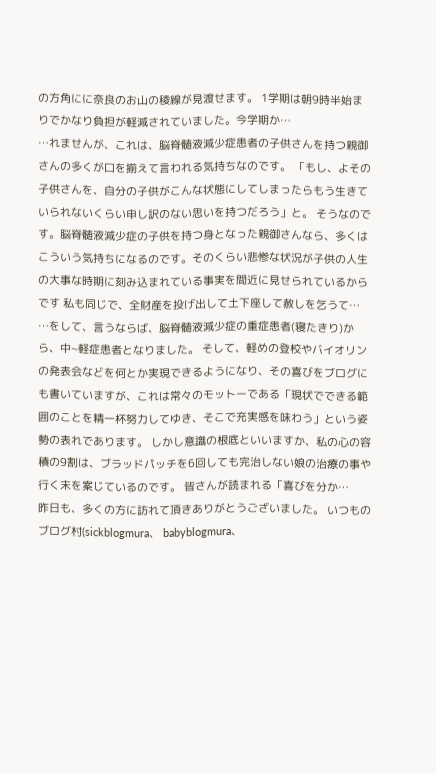の方角にに奈良のお山の稜線が見渡せます。 1学期は朝9時半始まりでかなり負担が軽減されていました。今学期か…
…れませんが、これは、脳脊髄液減少症患者の子供さんを持つ親御さんの多くが口を揃えて言われる気持ちなのです。 「もし、よその子供さんを、自分の子供がこんな状態にしてしまったらもう生きていられないくらい申し訳のない思いを持つだろう」と。 そうなのです。脳脊髄液減少症の子供を持つ身となった親御さんなら、多くはこういう気持ちになるのです。そのくらい悲惨な状況が子供の人生の大事な時期に刻み込まれている事実を間近に見せられているからです 私も同じで、全財産を投げ出して土下座して赦しを乞うて…
…をして、言うならば、脳脊髄液減少症の重症患者(寝たきり)から、中~軽症患者となりました。 そして、軽めの登校やバイオリンの発表会などを何とか実現できるようになり、その喜びをブログにも書いていますが、これは常々のモットーである「現状でできる範囲のことを精一杯努力してゆき、そこで充実感を味わう」という姿勢の表れであります。 しかし意識の根底といいますか、私の心の容積の9割は、ブラッドパッチを6回しても完治しない娘の治療の事や行く末を案じているのです。 皆さんが読まれる「喜びを分か…
昨日も、多くの方に訪れて頂きありがとうございました。 いつものブログ村(sickblogmura、 babyblogmura、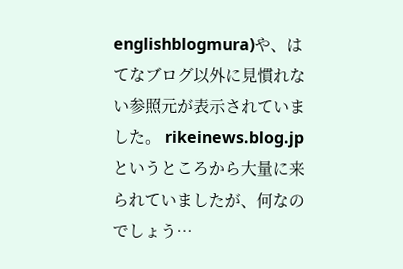englishblogmura)や、はてなブログ以外に見慣れない参照元が表示されていました。 rikeinews.blog.jp というところから大量に来られていましたが、何なのでしょう…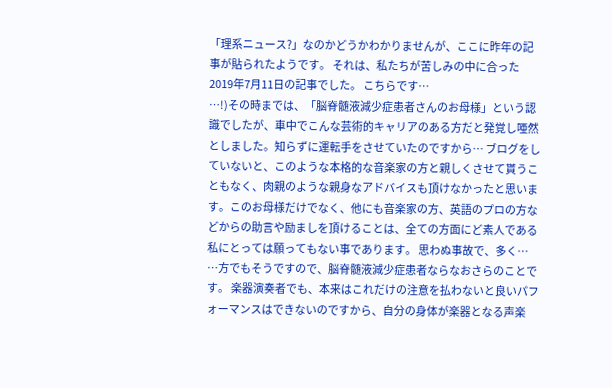「理系ニュース?」なのかどうかわかりませんが、ここに昨年の記事が貼られたようです。 それは、私たちが苦しみの中に合った2019年7月11日の記事でした。 こちらです…
…!)その時までは、「脳脊髄液減少症患者さんのお母様」という認識でしたが、車中でこんな芸術的キャリアのある方だと発覚し唖然としました。知らずに運転手をさせていたのですから… ブログをしていないと、このような本格的な音楽家の方と親しくさせて貰うこともなく、肉親のような親身なアドバイスも頂けなかったと思います。このお母様だけでなく、他にも音楽家の方、英語のプロの方などからの助言や励ましを頂けることは、全ての方面にど素人である私にとっては願ってもない事であります。 思わぬ事故で、多く…
…方でもそうですので、脳脊髄液減少症患者ならなおさらのことです。 楽器演奏者でも、本来はこれだけの注意を払わないと良いパフォーマンスはできないのですから、自分の身体が楽器となる声楽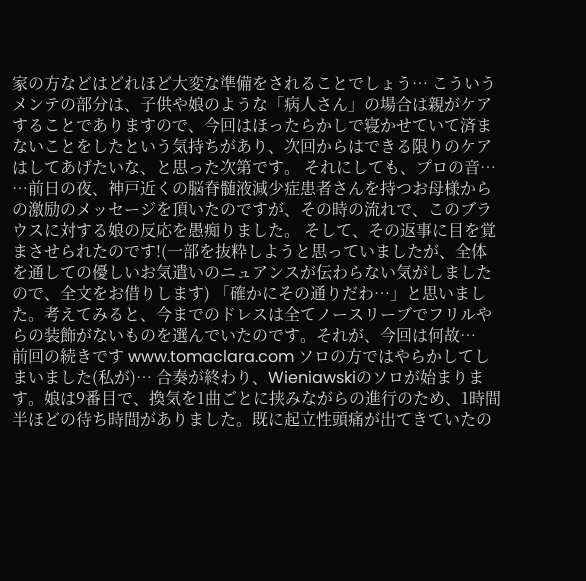家の方などはどれほど大変な準備をされることでしょう… こういうメンテの部分は、子供や娘のような「病人さん」の場合は親がケアすることでありますので、今回はほったらかしで寝かせていて済まないことをしたという気持ちがあり、次回からはできる限りのケアはしてあげたいな、と思った次第です。 それにしても、プロの音…
…前日の夜、神戸近くの脳脊髄液減少症患者さんを持つお母様からの激励のメッセージを頂いたのですが、その時の流れで、このブラウスに対する娘の反応を愚痴りました。 そして、その返事に目を覚まさせられたのです!(一部を抜粋しようと思っていましたが、全体を通しての優しいお気遣いのニュアンスが伝わらない気がしましたので、全文をお借りします) 「確かにその通りだわ…」と思いました。考えてみると、今までのドレスは全てノースリーブでフリルやらの装飾がないものを選んでいたのです。それが、今回は何故…
前回の続きです www.tomaclara.com ソロの方ではやらかしてしまいました(私が)… 合奏が終わり、Wieniawskiのソロが始まります。娘は9番目で、換気を1曲ごとに挟みながらの進行のため、1時間半ほどの待ち時間がありました。既に起立性頭痛が出てきていたの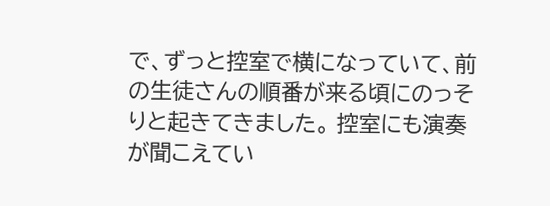で、ずっと控室で横になっていて、前の生徒さんの順番が来る頃にのっそりと起きてきました。 控室にも演奏が聞こえてい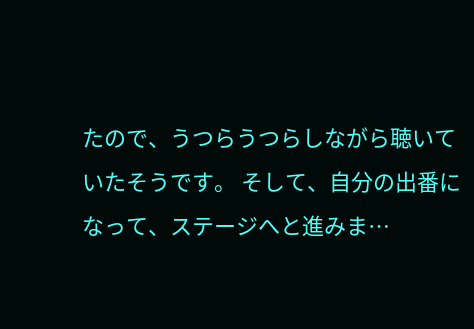たので、うつらうつらしながら聴いていたそうです。 そして、自分の出番になって、ステージへと進みま…